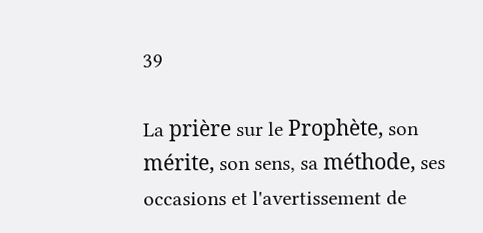39

La prière sur le Prophète, son mérite, son sens, sa méthode, ses occasions et l'avertissement de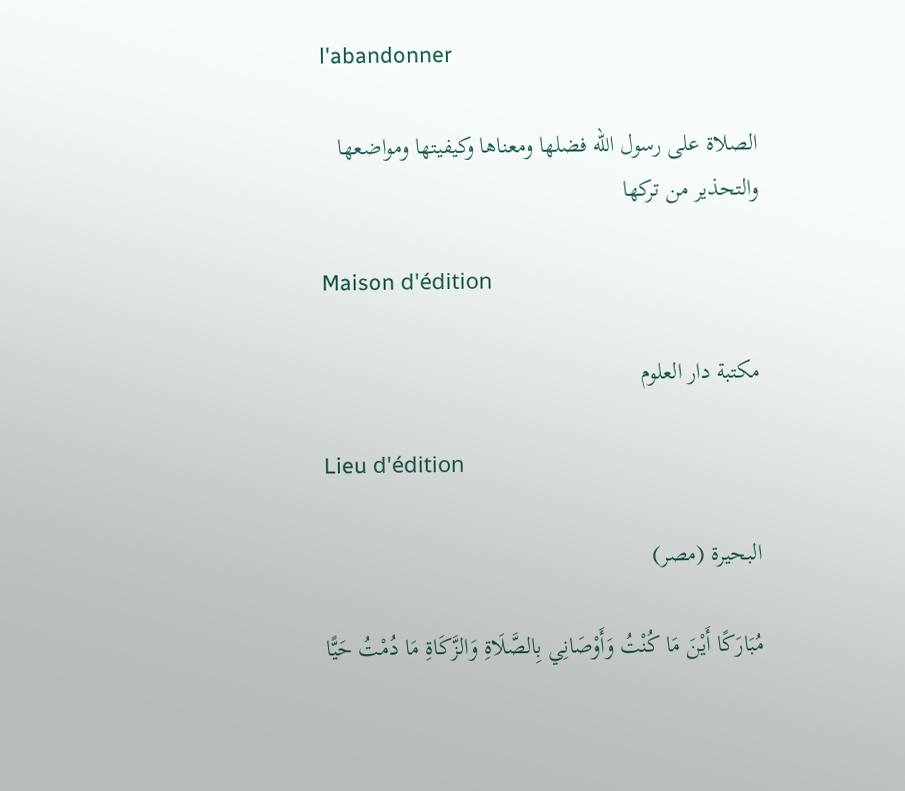l'abandonner

الصلاة على رسول الله فضلها ومعناها وكيفيتها ومواضعها والتحذير من تركها

Maison d'édition

مكتبة دار العلوم

Lieu d'édition

البحيرة (مصر)

مُبَارَكًا أَيْنَ مَا كُنْتُ وَأَوْصَانِي بِالصَّلَاةِ وَالزَّكَاةِ مَا دُمْتُ حَيًّا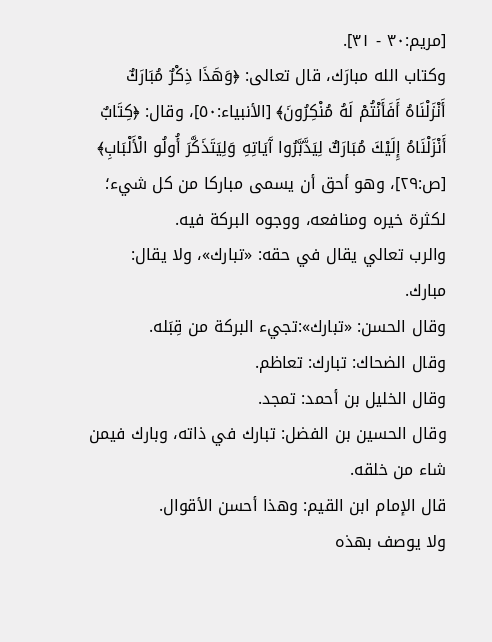[مريم:٣٠ - ٣١].
وكتاب الله مبارَك، قال تعالى: ﴿وَهَذَا ذِكْرٌ مُبَارَكٌ أَنْزَلْنَاهُ أَفَأَنْتُمْ لَهُ مُنْكِرُونَ﴾ [الأنبياء:٥٠]، وقال: ﴿كِتَابٌ أَنْزَلْنَاهُ إِلَيْكَ مُبَارَكٌ لِيَدَّبَّرُوا آَيَاتِهِ وَلِيَتَذَكَّرَ أُولُو الْأَلْبَابِ﴾ [ص:٢٩]، وهو أحق أن يسمى مباركا من كل شيء؛ لكثرة خيره ومنافعه، ووجوه البركة فيه.
والرب تعالي يقال في حقه: «تبارك»، ولا يقال: مبارك.
وقال الحسن: «تبارك»:تجيء البركة من قِبَله.
وقال الضحاك: تبارك: تعاظم.
وقال الخليل بن أحمد: تمجد.
وقال الحسين بن الفضل: تبارك في ذاته، وبارك فيمن شاء من خلقه.
قال الإمام ابن القيم: وهذا أحسن الأقوال.
ولا يوصف بهذه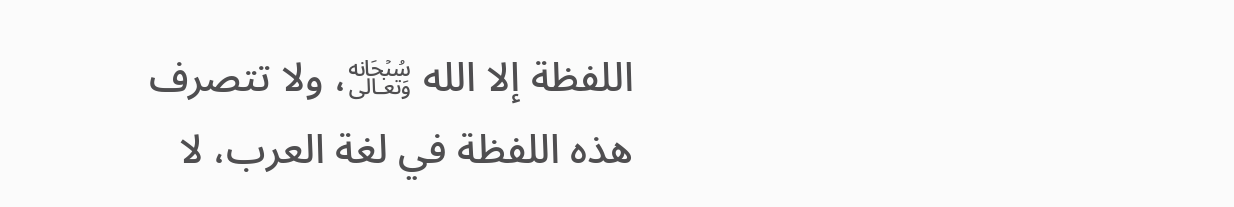اللفظة إلا الله ﷾، ولا تتصرف هذه اللفظة في لغة العرب، لا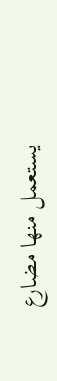يستعمل منها مضارع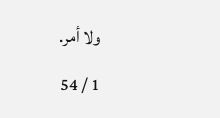ولا أمر.

1 / 54